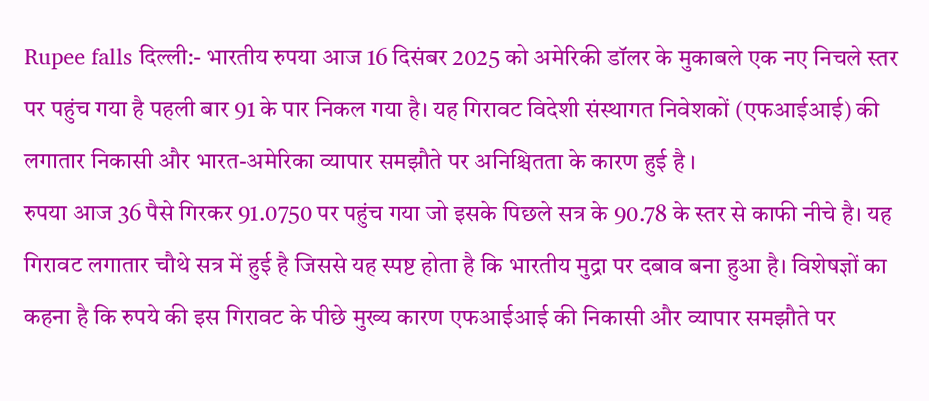Rupee falls दिल्ली:- भारतीय रुपया आज 16 दिसंबर 2025 को अमेरिकी डॉलर के मुकाबले एक नए निचले स्तर पर पहुंच गया है पहली बार 91 के पार निकल गया है। यह गिरावट विदेशी संस्थागत निवेशकों (एफआईआई) की लगातार निकासी और भारत-अमेरिका व्यापार समझौते पर अनिश्चितता के कारण हुई है ।
रुपया आज 36 पैसे गिरकर 91.0750 पर पहुंच गया जो इसके पिछले सत्र के 90.78 के स्तर से काफी नीचे है। यह गिरावट लगातार चौथे सत्र में हुई है जिससे यह स्पष्ट होता है कि भारतीय मुद्रा पर दबाव बना हुआ है। विशेषज्ञों का कहना है कि रुपये की इस गिरावट के पीछे मुख्य कारण एफआईआई की निकासी और व्यापार समझौते पर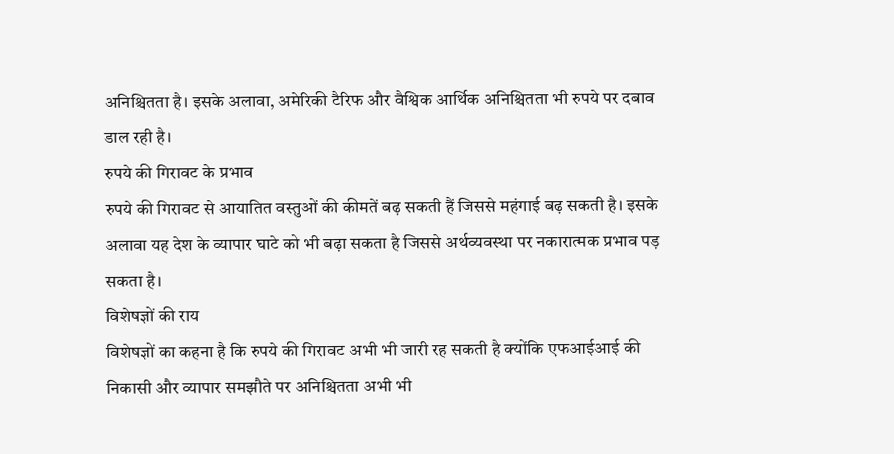अनिश्चितता है। इसके अलावा, अमेरिकी टैरिफ और वैश्विक आर्थिक अनिश्चितता भी रुपये पर दबाव डाल रही है।
रुपये की गिरावट के प्रभाव
रुपये की गिरावट से आयातित वस्तुओं की कीमतें बढ़ सकती हैं जिससे महंगाई बढ़ सकती है। इसके अलावा यह देश के व्यापार घाटे को भी बढ़ा सकता है जिससे अर्थव्यवस्था पर नकारात्मक प्रभाव पड़ सकता है।
विशेषज्ञों की राय
विशेषज्ञों का कहना है कि रुपये की गिरावट अभी भी जारी रह सकती है क्योंकि एफआईआई की निकासी और व्यापार समझौते पर अनिश्चितता अभी भी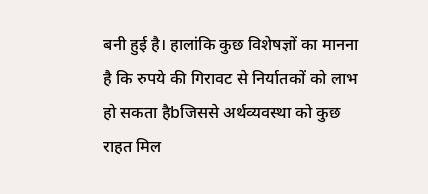बनी हुई है। हालांकि कुछ विशेषज्ञों का मानना है कि रुपये की गिरावट से निर्यातकों को लाभ हो सकता हैbजिससे अर्थव्यवस्था को कुछ राहत मिल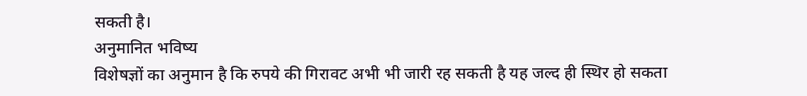सकती है।
अनुमानित भविष्य
विशेषज्ञों का अनुमान है कि रुपये की गिरावट अभी भी जारी रह सकती है यह जल्द ही स्थिर हो सकता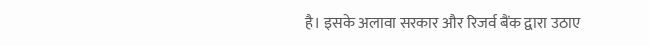है। इसके अलावा सरकार और रिजर्व बैंक द्वारा उठाए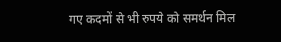गए कदमों से भी रुपये को समर्थन मिल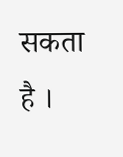सकता है ।